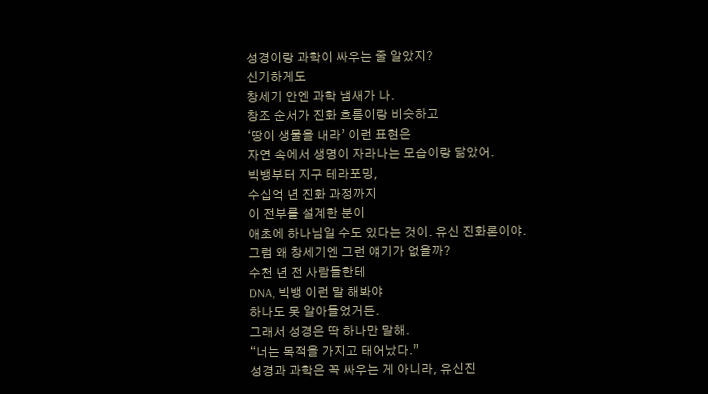성경이랑 과학이 싸우는 줄 알았지?
신기하게도
창세기 안엔 과학 냄새가 나.
창조 순서가 진화 흐름이랑 비슷하고
‘땅이 생물을 내라’ 이런 표현은
자연 속에서 생명이 자라나는 모습이랑 닮았어.
빅뱅부터 지구 테라포밍,
수십억 년 진화 과정까지
이 전부를 설계한 분이
애초에 하나님일 수도 있다는 것이. 유신 진화론이야.
그럼 왜 창세기엔 그런 얘기가 없을까?
수천 년 전 사람들한테
DNA, 빅뱅 이런 말 해봐야
하나도 못 알아들었거든.
그래서 성경은 딱 하나만 말해.
“너는 목적을 가지고 태어났다.”
성경과 과학은 꼭 싸우는 게 아니라, 유신진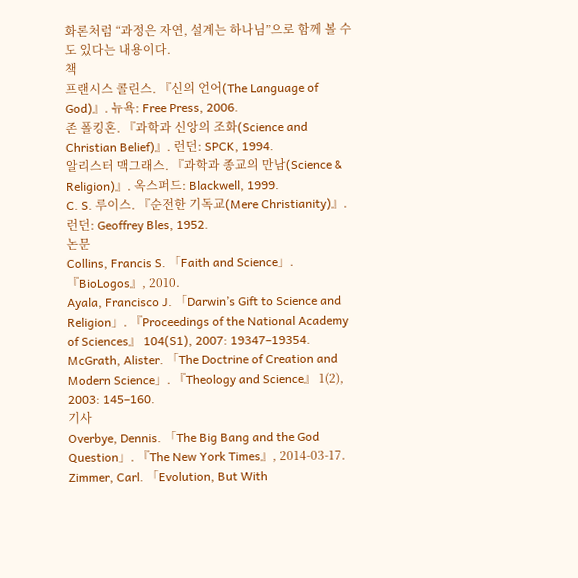화론처럼 “과정은 자연, 설계는 하나님”으로 함께 볼 수도 있다는 내용이다.
책
프랜시스 콜린스. 『신의 언어(The Language of God)』. 뉴욕: Free Press, 2006.
존 폴킹혼. 『과학과 신앙의 조화(Science and Christian Belief)』. 런던: SPCK, 1994.
알리스터 맥그래스. 『과학과 종교의 만남(Science & Religion)』. 옥스퍼드: Blackwell, 1999.
C. S. 루이스. 『순전한 기독교(Mere Christianity)』. 런던: Geoffrey Bles, 1952.
논문
Collins, Francis S. 「Faith and Science」. 『BioLogos』, 2010.
Ayala, Francisco J. 「Darwin’s Gift to Science and Religion」. 『Proceedings of the National Academy of Sciences』 104(S1), 2007: 19347–19354.
McGrath, Alister. 「The Doctrine of Creation and Modern Science」. 『Theology and Science』 1(2), 2003: 145–160.
기사
Overbye, Dennis. 「The Big Bang and the God Question」. 『The New York Times』, 2014-03-17.
Zimmer, Carl. 「Evolution, But With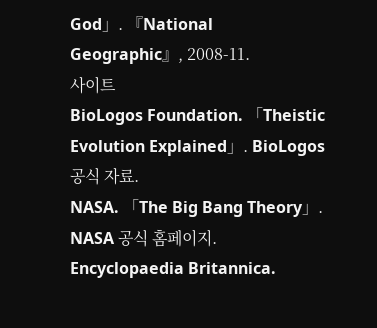God」. 『National Geographic』, 2008-11.
사이트
BioLogos Foundation. 「Theistic Evolution Explained」. BioLogos 공식 자료.
NASA. 「The Big Bang Theory」. NASA 공식 홈페이지.
Encyclopaedia Britannica.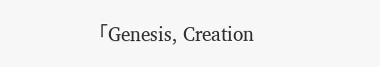「Genesis, Creation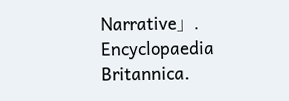Narrative」. Encyclopaedia Britannica.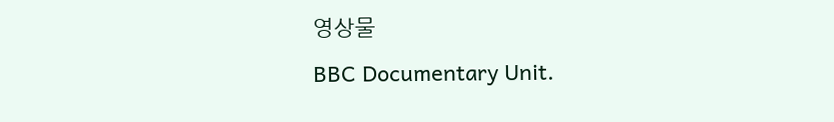영상물
BBC Documentary Unit.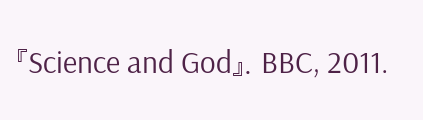『Science and God』. BBC, 2011.